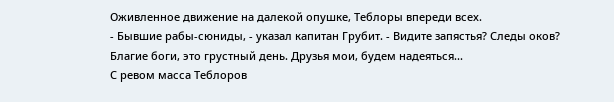Оживленное движение на далекой опушке, Теблоры впереди всех.
- Бывшие рабы-сюниды, - указал капитан Грубит. - Видите запястья? Следы оков? Благие боги, это грустный день. Друзья мои, будем надеяться...
С ревом масса Теблоров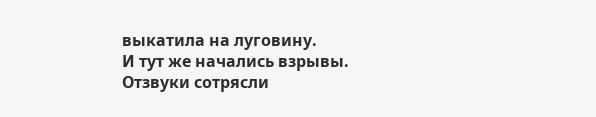выкатила на луговину.
И тут же начались взрывы.
Отзвуки сотрясли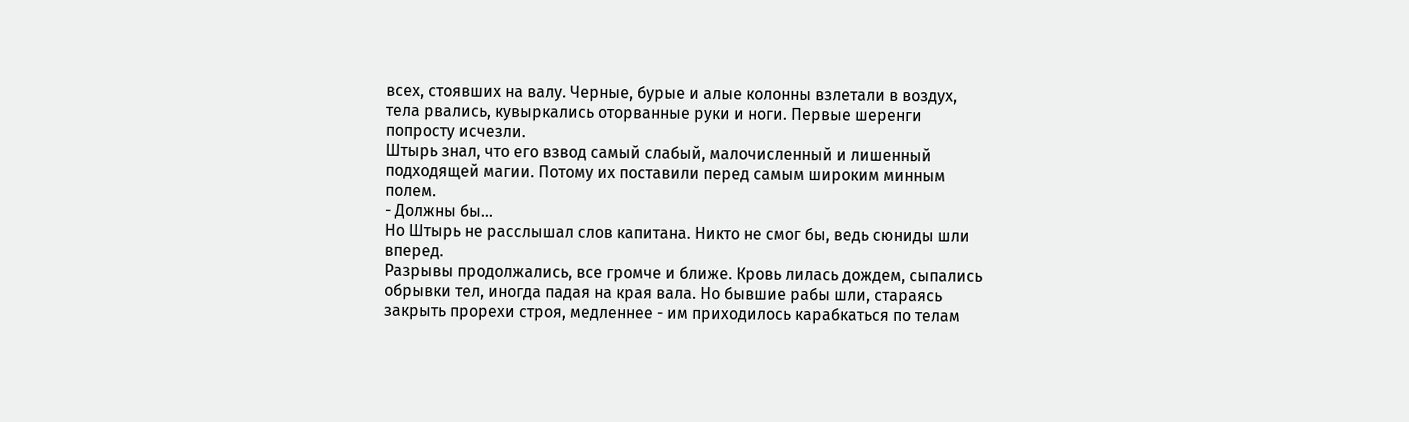всех, стоявших на валу. Черные, бурые и алые колонны взлетали в воздух, тела рвались, кувыркались оторванные руки и ноги. Первые шеренги попросту исчезли.
Штырь знал, что его взвод самый слабый, малочисленный и лишенный подходящей магии. Потому их поставили перед самым широким минным полем.
- Должны бы...
Но Штырь не расслышал слов капитана. Никто не смог бы, ведь сюниды шли вперед.
Разрывы продолжались, все громче и ближе. Кровь лилась дождем, сыпались обрывки тел, иногда падая на края вала. Но бывшие рабы шли, стараясь закрыть прорехи строя, медленнее - им приходилось карабкаться по телам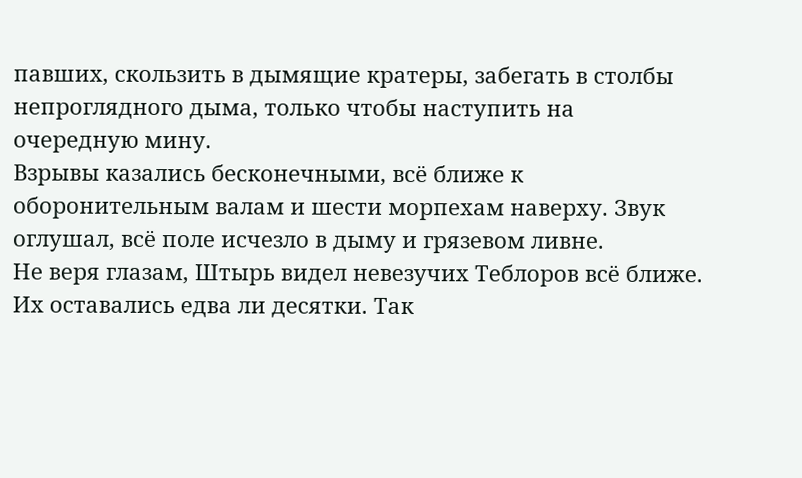павших, скользить в дымящие кратеры, забегать в столбы непроглядного дыма, только чтобы наступить на очередную мину.
Взрывы казались бесконечными, всё ближе к оборонительным валам и шести морпехам наверху. Звук оглушал, всё поле исчезло в дыму и грязевом ливне.
Не веря глазам, Штырь видел невезучих Теблоров всё ближе. Их оставались едва ли десятки. Так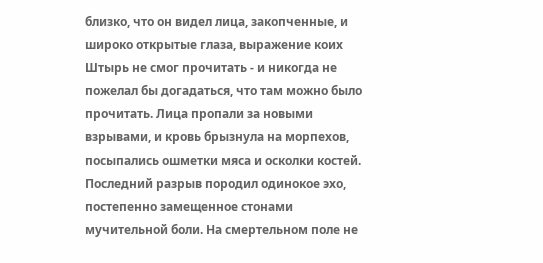близко, что он видел лица, закопченные, и широко открытые глаза, выражение коих Штырь не смог прочитать - и никогда не пожелал бы догадаться, что там можно было прочитать. Лица пропали за новыми взрывами, и кровь брызнула на морпехов, посыпались ошметки мяса и осколки костей.
Последний разрыв породил одинокое эхо, постепенно замещенное стонами мучительной боли. На смертельном поле не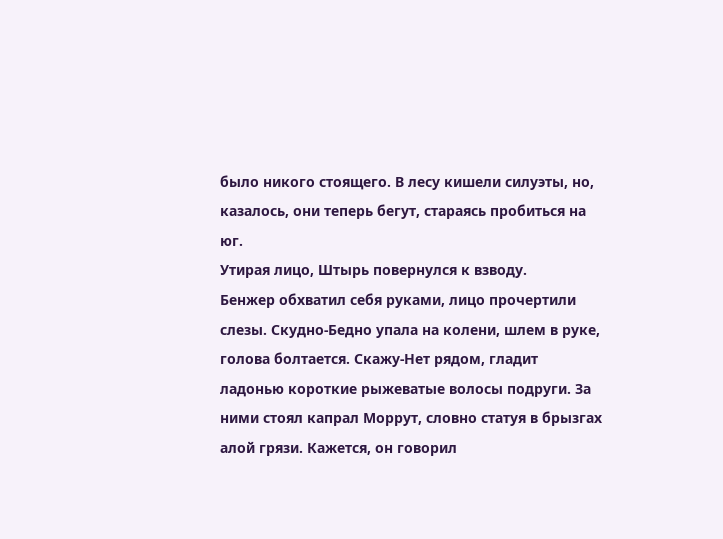было никого стоящего. В лесу кишели силуэты, но, казалось, они теперь бегут, стараясь пробиться на юг.
Утирая лицо, Штырь повернулся к взводу.
Бенжер обхватил себя руками, лицо прочертили слезы. Скудно-Бедно упала на колени, шлем в руке, голова болтается. Скажу-Нет рядом, гладит ладонью короткие рыжеватые волосы подруги. За ними стоял капрал Моррут, словно статуя в брызгах алой грязи. Кажется, он говорил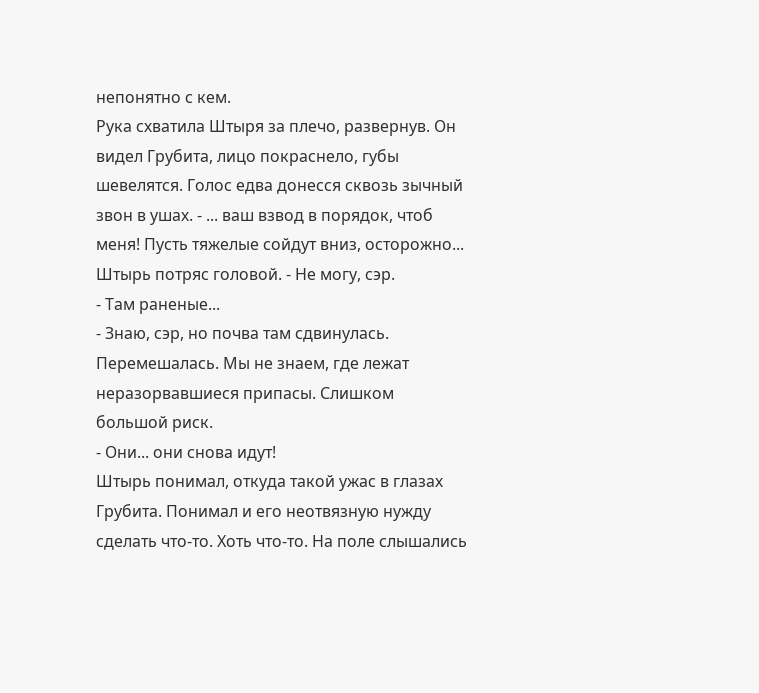непонятно с кем.
Рука схватила Штыря за плечо, развернув. Он видел Грубита, лицо покраснело, губы шевелятся. Голос едва донесся сквозь зычный звон в ушах. - ... ваш взвод в порядок, чтоб меня! Пусть тяжелые сойдут вниз, осторожно...
Штырь потряс головой. - Не могу, сэр.
- Там раненые...
- Знаю, сэр, но почва там сдвинулась. Перемешалась. Мы не знаем, где лежат неразорвавшиеся припасы. Слишком большой риск.
- Они... они снова идут!
Штырь понимал, откуда такой ужас в глазах Грубита. Понимал и его неотвязную нужду сделать что-то. Хоть что-то. На поле слышались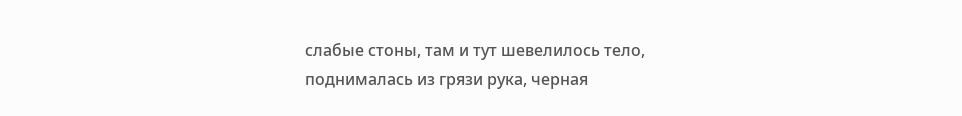слабые стоны, там и тут шевелилось тело, поднималась из грязи рука, черная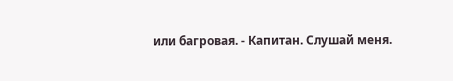или багровая. - Капитан. Слушай меня.